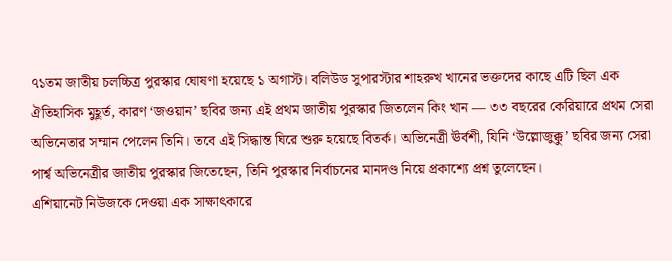৭১তম জাতীয় চলচ্চিত্র পুরস্কার ঘোষণা হয়েছে ১ অগাস্ট। বলিউড সুপারস্টার শাহরুখ খানের ভক্তদের কাছে এটি ছিল এক ঐতিহাসিক মুহূর্ত, কারণ ‘জওয়ান’ ছবির জন্য এই প্রথম জাতীয় পুরস্কার জিতলেন কিং খান — ৩৩ বছরের কেরিয়ারে প্রথম সেরা অভিনেতার সম্মান পেলেন তিনি। তবে এই সিদ্ধান্ত ঘিরে শুরু হয়েছে বিতর্ক। অভিনেত্রী ঊর্বশী, যিনি ‘উল্লোজুক্কু’ ছবির জন্য সেরা পার্শ্ব অভিনেত্রীর জাতীয় পুরস্কার জিতেছেন, তিনি পুরস্কার নির্বাচনের মানদণ্ড নিয়ে প্রকাশ্যে প্রশ্ন তুলেছেন।
এশিয়ানেট নিউজকে দেওয়া এক সাক্ষাৎকারে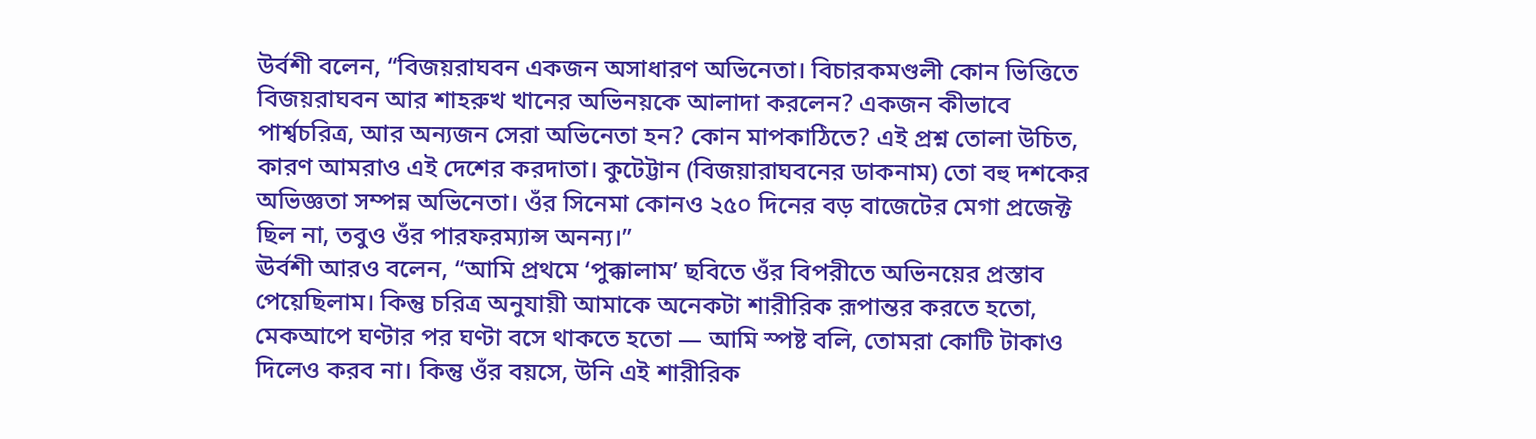উর্বশী বলেন, “বিজয়রাঘবন একজন অসাধারণ অভিনেতা। বিচারকমণ্ডলী কোন ভিত্তিতে বিজয়রাঘবন আর শাহরুখ খানের অভিনয়কে আলাদা করলেন? একজন কীভাবে পার্শ্বচরিত্র, আর অন্যজন সেরা অভিনেতা হন? কোন মাপকাঠিতে? এই প্রশ্ন তোলা উচিত, কারণ আমরাও এই দেশের করদাতা। কুটেট্টান (বিজয়ারাঘবনের ডাকনাম) তো বহু দশকের অভিজ্ঞতা সম্পন্ন অভিনেতা। ওঁর সিনেমা কোনও ২৫০ দিনের বড় বাজেটের মেগা প্রজেক্ট ছিল না, তবুও ওঁর পারফরম্যান্স অনন্য।”
ঊর্বশী আরও বলেন, “আমি প্রথমে ‘পুক্কালাম’ ছবিতে ওঁর বিপরীতে অভিনয়ের প্রস্তাব পেয়েছিলাম। কিন্তু চরিত্র অনুযায়ী আমাকে অনেকটা শারীরিক রূপান্তর করতে হতো, মেকআপে ঘণ্টার পর ঘণ্টা বসে থাকতে হতো — আমি স্পষ্ট বলি, তোমরা কোটি টাকাও দিলেও করব না। কিন্তু ওঁর বয়সে, উনি এই শারীরিক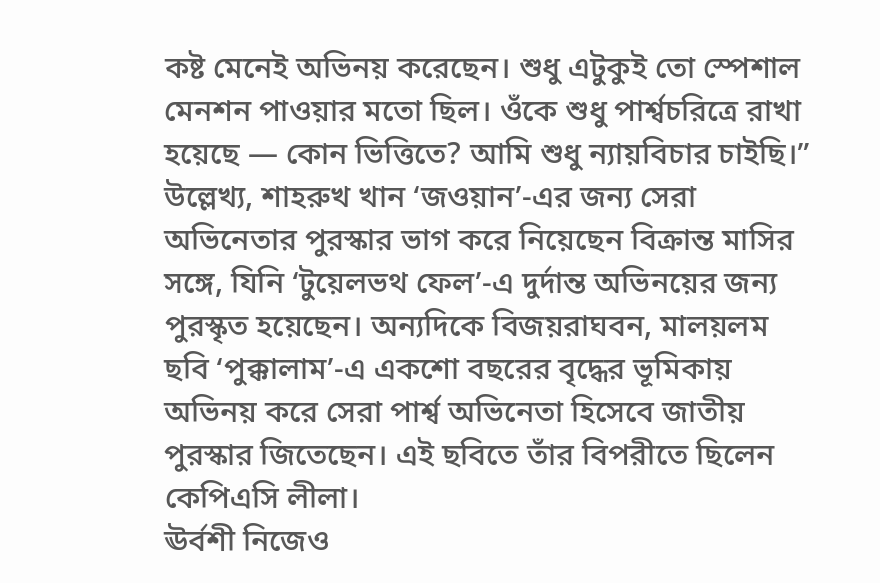কষ্ট মেনেই অভিনয় করেছেন। শুধু এটুকুই তো স্পেশাল মেনশন পাওয়ার মতো ছিল। ওঁকে শুধু পার্শ্বচরিত্রে রাখা হয়েছে — কোন ভিত্তিতে? আমি শুধু ন্যায়বিচার চাইছি।”
উল্লেখ্য, শাহরুখ খান ‘জওয়ান’-এর জন্য সেরা অভিনেতার পুরস্কার ভাগ করে নিয়েছেন বিক্রান্ত মাসির সঙ্গে, যিনি ‘টুয়েলভথ ফেল’-এ দুর্দান্ত অভিনয়ের জন্য পুরস্কৃত হয়েছেন। অন্যদিকে বিজয়রাঘবন, মালয়লম ছবি ‘পুক্কালাম’-এ একশো বছরের বৃদ্ধের ভূমিকায় অভিনয় করে সেরা পার্শ্ব অভিনেতা হিসেবে জাতীয় পুরস্কার জিতেছেন। এই ছবিতে তাঁর বিপরীতে ছিলেন কেপিএসি লীলা।
ঊর্বশী নিজেও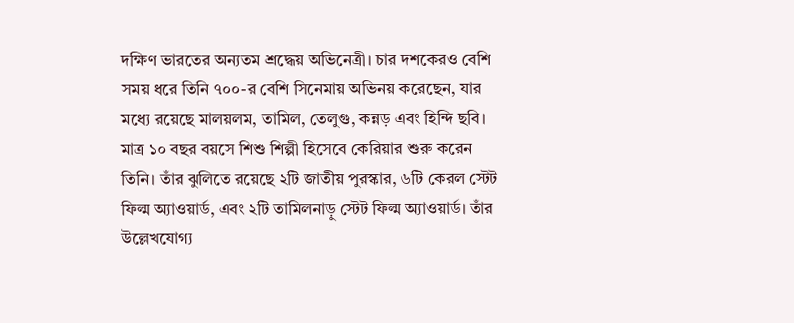দক্ষিণ ভারতের অন্যতম শ্রদ্ধেয় অভিনেত্রী। চার দশকেরও বেশি সময় ধরে তিনি ৭০০-র বেশি সিনেমায় অভিনয় করেছেন, যার মধ্যে রয়েছে মালয়লম, তামিল, তেলুগু, কন্নড় এবং হিন্দি ছবি। মাত্র ১০ বছর বয়সে শিশু শিল্পী হিসেবে কেরিয়ার শুরু করেন তিনি। তাঁর ঝুলিতে রয়েছে ২টি জাতীয় পুরস্কার, ৬টি কেরল স্টেট ফিল্ম অ্যাওয়ার্ড, এবং ২টি তামিলনাড়ু স্টেট ফিল্ম অ্যাওয়ার্ড। তাঁর উল্লেখযোগ্য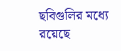ছবিগুলির মধ্যে রয়েছে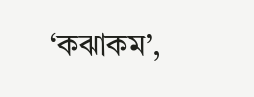‘কঝাকম’,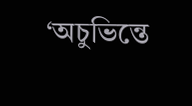‘অচুভিন্তে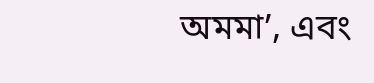অমমা’, এবং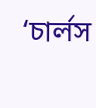‘চার্লস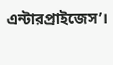এন্টারপ্রাইজেস’।